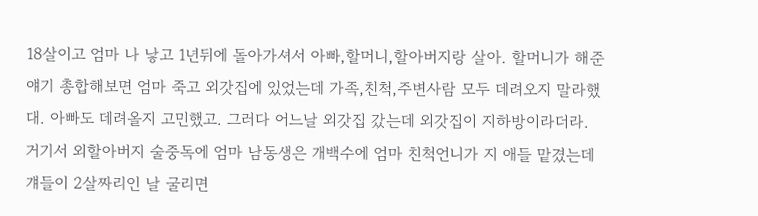18살이고 엄마 나 낳고 1년뒤에 돌아가셔서 아빠,할머니,할아버지랑 살아. 할머니가 해준 얘기 총합해보면 엄마 죽고 외갓집에 있었는데 가족,친척,주변사람 모두 데려오지 말라했대. 아빠도 데려올지 고민했고. 그러다 어느날 외갓집 갔는데 외갓집이 지하방이라더라. 거기서 외할아버지 술중독에 엄마 남동생은 개백수에 엄마 친척언니가 지 애들 맡겼는데 걔들이 2살짜리인 날 굴리면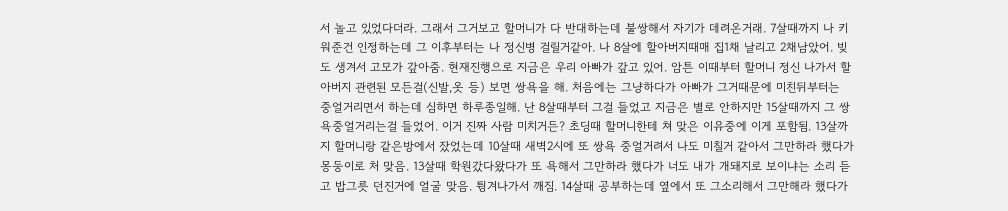서 놀고 있었다더라. 그래서 그거보고 할머니가 다 반대하는데 불쌍해서 자기가 데려온거래. 7살때까지 나 키워준건 인정하는데 그 이후부터는 나 정신병 걸릴거같아. 나 8살에 할아버지때매 집1채 날리고 2채남았어. 빚도 생겨서 고모가 갚아줌. 현재진행으로 지금은 우리 아빠가 갚고 있어. 암튼 이때부터 할머니 정신 나가서 할아버지 관련된 모든걸(신발,옷 등) 보면 쌍욕을 해. 처음에는 그냥하다가 아빠가 그거때문에 미친뒤부터는 중얼거리면서 하는데 심하면 하루종일해. 난 8살때부터 그걸 들었고 지금은 별로 안하지만 15살때까지 그 쌍욕중얼거리는걸 들었어. 이거 진짜 사람 미치거든? 초딩때 할머니한테 쳐 맞은 이유중에 이게 포함됨. 13살까지 할머니랑 같은방에서 잤었는데 10살때 새벽2시에 또 쌍욕 중얼거려서 나도 미칠거 같아서 그만하라 했다가 몽둥이로 처 맞음. 13살때 학원갔다왔다가 또 욕해서 그만하라 했다가 너도 내가 개돼지로 보이냐는 소리 듣고 밥그릇 던진거에 얼굴 맞음. 튕겨나가서 깨짐. 14살때 공부하는데 옆에서 또 그소리해서 그만해라 했다가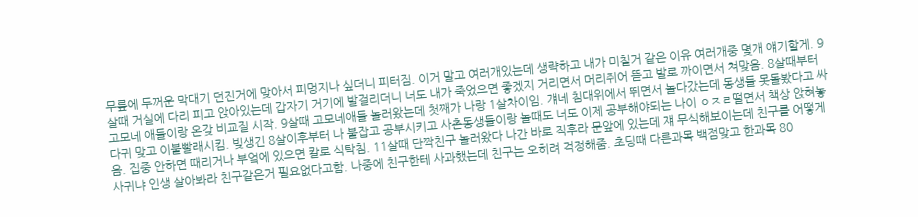무릎에 두꺼운 막대기 던진거에 맞아서 피멍지나 싶더니 피터짐. 이거 말고 여러개있는데 생략하고 내가 미칠거 같은 이유 여러개중 몇개 얘기할게. 9살때 거실에 다리 피고 앉아있는데 갑자기 거기에 발걸리더니 너도 내가 죽었으면 좋겠지 거리면서 머리쥐어 뜯고 발로 까이면서 쳐맞음. 8살때부터 고모네 애들이랑 온갖 비교질 시작. 9살때 고모네애들 놀러왔는데 첫째가 나랑 1살차이임. 걔네 침대위에서 뛰면서 놀다갔는데 동생들 못돌봤다고 싸다귀 맞고 이불빨래시킴. 빚생긴 8살이후부터 나 붙잡고 공부시키고 사촌동생들이랑 놀때도 너도 이제 공부해야되는 나이 ㅇㅈㄹ떨면서 책상 앉혀놓음. 집중 안하면 때리거나 부엌에 있으면 칼로 식탁침. 11살때 단짝친구 놀러왔다 나간 바로 직후라 문앞에 있는데 쟤 무식해보이는데 친구를 어떻게 사귀냐 인생 살아봐라 친구같은거 필요없다고함. 나중에 친구한테 사과했는데 친구는 오히려 걱정해줌. 초딩때 다른과목 백점맞고 한과목 80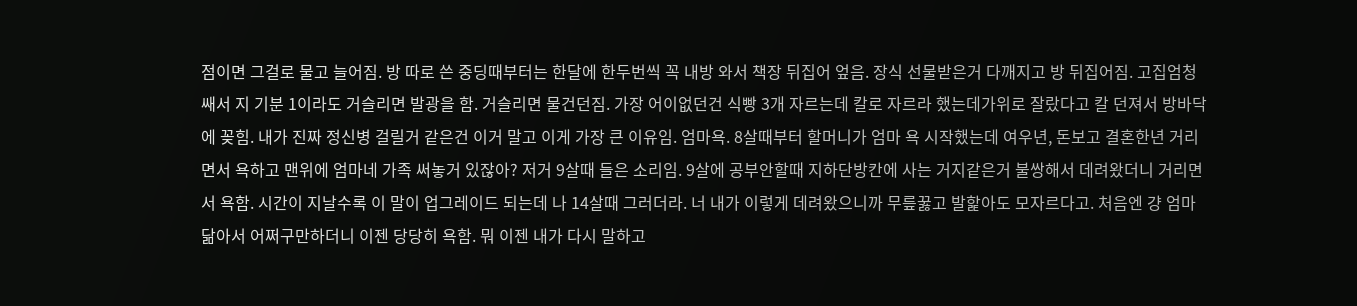점이면 그걸로 물고 늘어짐. 방 따로 쓴 중딩때부터는 한달에 한두번씩 꼭 내방 와서 책장 뒤집어 엎음. 장식 선물받은거 다깨지고 방 뒤집어짐. 고집엄청 쌔서 지 기분 1이라도 거슬리면 발광을 함. 거슬리면 물건던짐. 가장 어이없던건 식빵 3개 자르는데 칼로 자르라 했는데가위로 잘랐다고 칼 던져서 방바닥에 꽂힘. 내가 진짜 정신병 걸릴거 같은건 이거 말고 이게 가장 큰 이유임. 엄마욕. 8살때부터 할머니가 엄마 욕 시작했는데 여우년, 돈보고 결혼한년 거리면서 욕하고 맨위에 엄마네 가족 써놓거 있잖아? 저거 9살때 들은 소리임. 9살에 공부안할때 지하단방칸에 사는 거지같은거 불쌍해서 데려왔더니 거리면서 욕함. 시간이 지날수록 이 말이 업그레이드 되는데 나 14살때 그러더라. 너 내가 이렇게 데려왔으니까 무릎꿇고 발핥아도 모자르다고. 처음엔 걍 엄마 닮아서 어쩌구만하더니 이젠 당당히 욕함. 뭐 이젠 내가 다시 말하고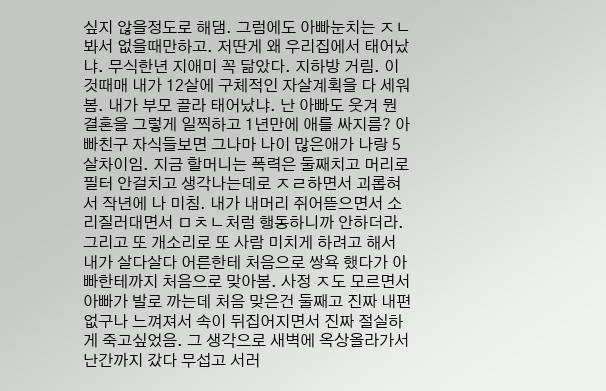싶지 않을정도로 해댐. 그럼에도 아빠눈치는 ㅈㄴ봐서 없을때만하고. 저딴게 왜 우리집에서 태어났냐. 무식한년 지애미 꼭 닮았다. 지하방 거림. 이것때매 내가 12살에 구체적인 자살계획을 다 세워봄. 내가 부모 골라 태어났냐. 난 아빠도 웃겨 뭔 결혼을 그렇게 일찍하고 1년만에 애를 싸지름? 아빠친구 자식들보면 그나마 나이 많은애가 나랑 5살차이임. 지금 할머니는 폭력은 둘째치고 머리로 필터 안걸치고 생각나는데로 ㅈㄹ하면서 괴롭혀서 작년에 나 미침. 내가 내머리 쥐어뜯으면서 소리질러대면서 ㅁㅊㄴ처럼 행동하니까 안하더라. 그리고 또 개소리로 또 사람 미치게 하려고 해서 내가 살다살다 어른한테 처음으로 쌍욕 했다가 아빠한테까지 처음으로 맞아봄. 사정 ㅈ도 모르면서 아빠가 발로 까는데 처음 맞은건 둘째고 진짜 내편없구나 느껴져서 속이 뒤집어지면서 진짜 절실하게 죽고싶었음. 그 생각으로 새벽에 옥상올라가서 난간까지 갔다 무섭고 서러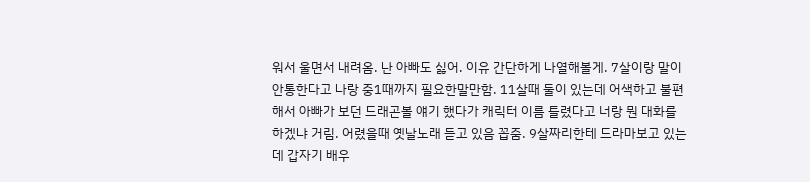워서 울면서 내려옴. 난 아빠도 싫어. 이유 간단하게 나열해볼게. 7살이랑 말이 안통한다고 나랑 중1때까지 필요한말만함. 11살때 둘이 있는데 어색하고 불편해서 아빠가 보던 드래곤볼 얘기 했다가 캐릭터 이름 틀렸다고 너랑 뭔 대화를 하겠냐 거림. 어렸을때 옛날노래 듣고 있음 꼽줌. 9살짜리한테 드라마보고 있는데 갑자기 배우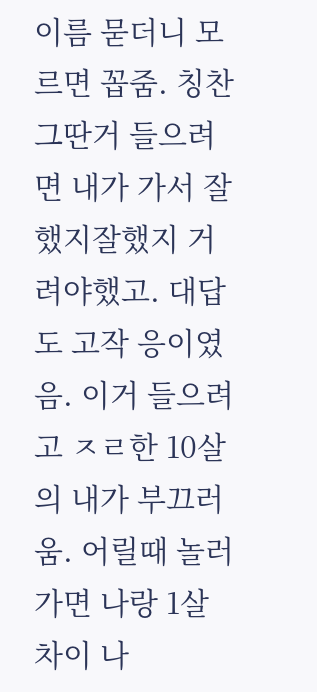이름 묻더니 모르면 꼽줌. 칭찬 그딴거 들으려면 내가 가서 잘했지잘했지 거려야했고. 대답도 고작 응이였음. 이거 들으려고 ㅈㄹ한 10살의 내가 부끄러움. 어릴때 놀러가면 나랑 1살차이 나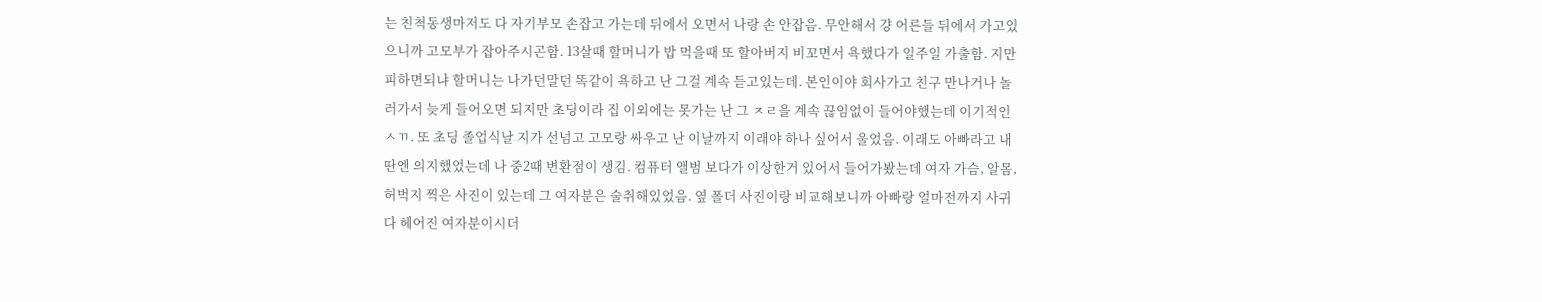는 친척동생마저도 다 자기부모 손잡고 가는데 뒤에서 오면서 나랑 손 안잡음. 무안해서 걍 어른들 뒤에서 가고있으니까 고모부가 잡아주시곤함. 13살때 할머니가 밥 먹을때 또 할아버지 비꼬면서 욕했다가 일주일 가출함. 지만 피하면되냐 할머니는 나가던말던 똑같이 욕하고 난 그걸 계속 듣고있는데. 본인이야 회사가고 친구 만나거나 놀러가서 늦게 들어오면 되지만 초딩이라 집 이외에는 못가는 난 그 ㅈㄹ을 계속 끊임없이 들어야했는데 이기적인 ㅅㄲ. 또 초딩 졸업식날 지가 선넘고 고모랑 싸우고 난 이날까지 이래야 하나 싶어서 울었음. 이래도 아빠라고 내 딴엔 의지했었는데 나 중2때 변환점이 생김. 컴퓨터 앨범 보다가 이상한거 있어서 들어가봤는데 여자 가슴, 알몸, 허벅지 찍은 사진이 있는데 그 여자분은 술취해있었음. 옆 폴더 사진이랑 비교해보니까 아빠랑 얼마전까지 사귀다 헤어진 여자분이시더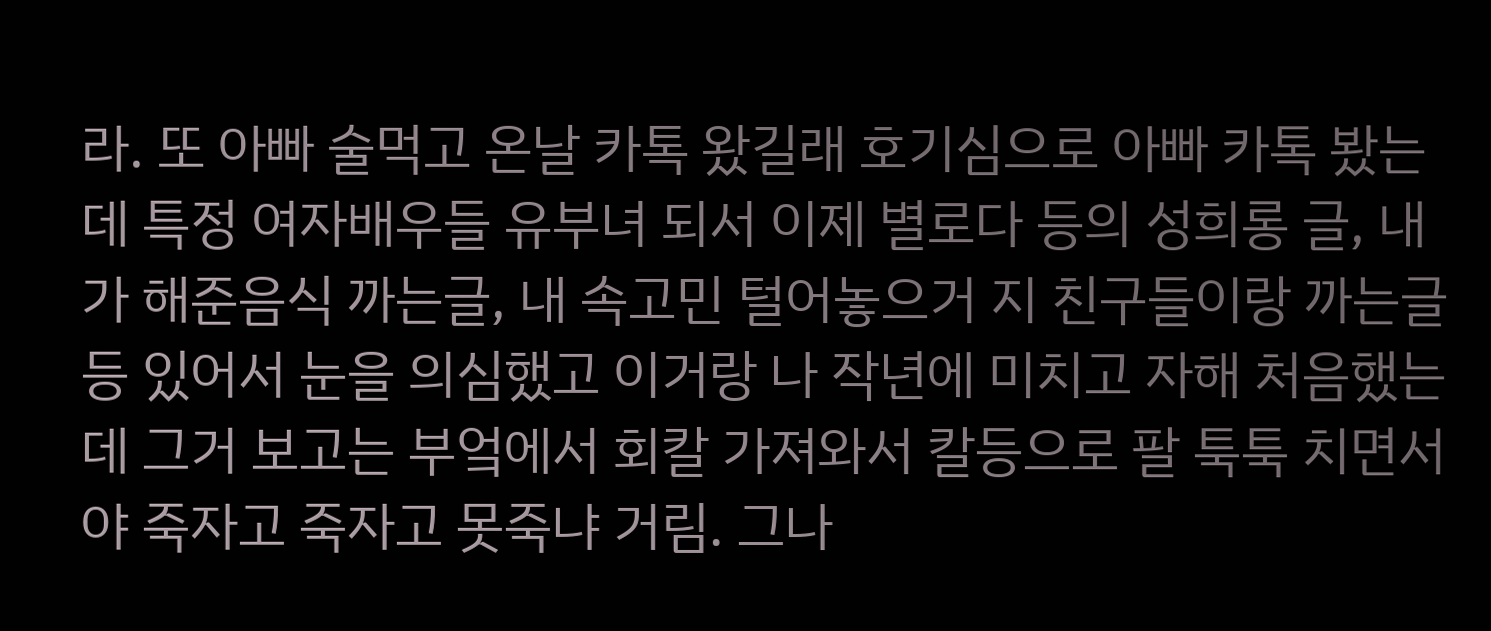라. 또 아빠 술먹고 온날 카톡 왔길래 호기심으로 아빠 카톡 봤는데 특정 여자배우들 유부녀 되서 이제 별로다 등의 성희롱 글, 내가 해준음식 까는글, 내 속고민 털어놓으거 지 친구들이랑 까는글 등 있어서 눈을 의심했고 이거랑 나 작년에 미치고 자해 처음했는데 그거 보고는 부엌에서 회칼 가져와서 칼등으로 팔 툭툭 치면서 야 죽자고 죽자고 못죽냐 거림. 그나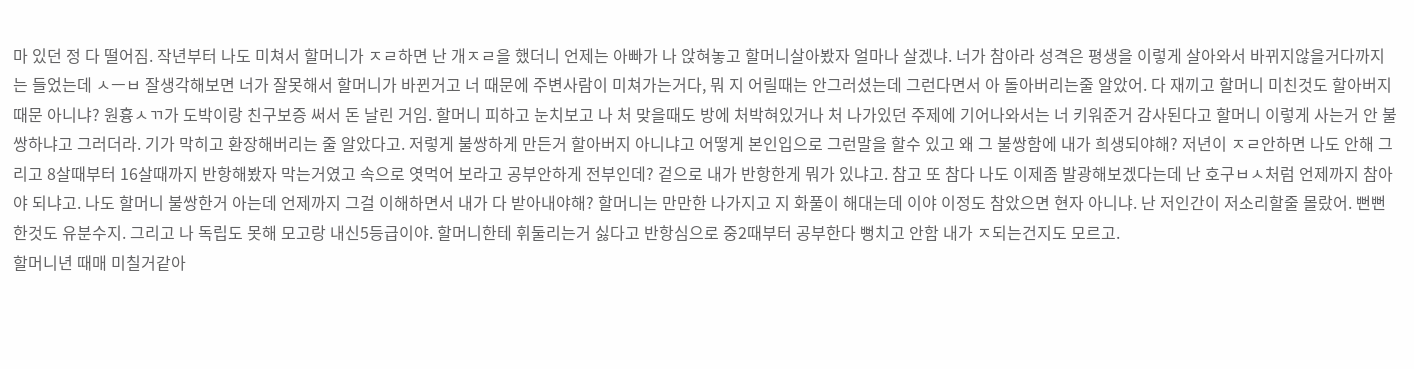마 있던 정 다 떨어짐. 작년부터 나도 미쳐서 할머니가 ㅈㄹ하면 난 개ㅈㄹ을 했더니 언제는 아빠가 나 앉혀놓고 할머니살아봤자 얼마나 살겠냐. 너가 참아라 성격은 평생을 이렇게 살아와서 바뀌지않을거다까지는 들었는데 ㅅㅡㅂ 잘생각해보면 너가 잘못해서 할머니가 바뀐거고 너 때문에 주변사람이 미쳐가는거다, 뭐 지 어릴때는 안그러셨는데 그런다면서 아 돌아버리는줄 알았어. 다 재끼고 할머니 미친것도 할아버지때문 아니냐? 원흉ㅅㄲ가 도박이랑 친구보증 써서 돈 날린 거임. 할머니 피하고 눈치보고 나 처 맞을때도 방에 처박혀있거나 처 나가있던 주제에 기어나와서는 너 키워준거 감사된다고 할머니 이렇게 사는거 안 불쌍하냐고 그러더라. 기가 막히고 환장해버리는 줄 알았다고. 저렇게 불쌍하게 만든거 할아버지 아니냐고 어떻게 본인입으로 그런말을 할수 있고 왜 그 불쌍함에 내가 희생되야해? 저년이 ㅈㄹ안하면 나도 안해 그리고 8살때부터 16살때까지 반항해봤자 막는거였고 속으로 엿먹어 보라고 공부안하게 전부인데? 겉으로 내가 반항한게 뭐가 있냐고. 참고 또 참다 나도 이제좀 발광해보겠다는데 난 호구ㅂㅅ처럼 언제까지 참아야 되냐고. 나도 할머니 불쌍한거 아는데 언제까지 그걸 이해하면서 내가 다 받아내야해? 할머니는 만만한 나가지고 지 화풀이 해대는데 이야 이정도 참았으면 현자 아니냐. 난 저인간이 저소리할줄 몰랐어. 뻔뻔한것도 유분수지. 그리고 나 독립도 못해 모고랑 내신5등급이야. 할머니한테 휘둘리는거 싫다고 반항심으로 중2때부터 공부한다 뻥치고 안함 내가 ㅈ되는건지도 모르고.
할머니년 때매 미칠거같아